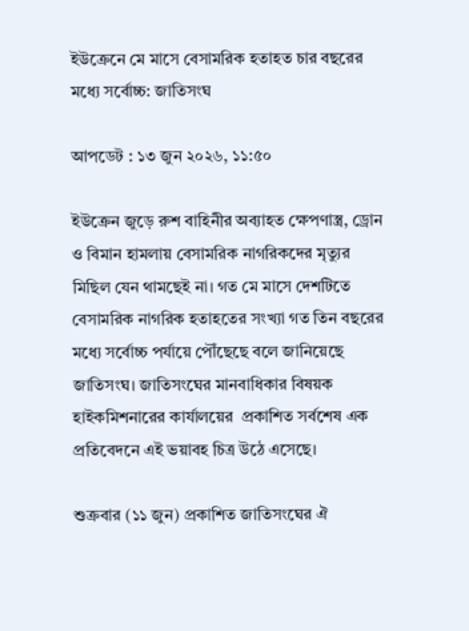ইউক্রেনে মে মাসে বেসামরিক হতাহত চার বছরের মধ্যে সর্বোচ্চ: জাতিসংঘ

আপডেট : ১৩ জুন ২০২৬, ১১:৫০

ইউক্রেন জুড়ে রুশ বাহিনীর অব্যাহত ক্ষেপণাস্ত্র, ড্রোন ও বিমান হামলায় বেসামরিক নাগরিকদের মৃত্যুর মিছিল যেন থামছেই না। গত মে মাসে দেশটিতে বেসামরিক নাগরিক হতাহতের সংখ্যা গত তিন বছরের মধ্যে সর্বোচ্চ পর্যায়ে পৌঁছেছে বলে জানিয়েছে জাতিসংঘ। জাতিসংঘের মানবাধিকার বিষয়ক হাইকমিশনারের কার্যালয়ের  প্রকাশিত সর্বশেষ এক প্রতিবেদনে এই ভয়াবহ চিত্র উঠে এসেছে।

শুক্রবার (১১ জুন) প্রকাশিত জাতিসংঘের ঐ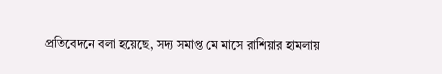প্রতিবেদনে বলা হয়েছে, সদ্য সমাপ্ত মে মাসে রাশিয়ার হামলায়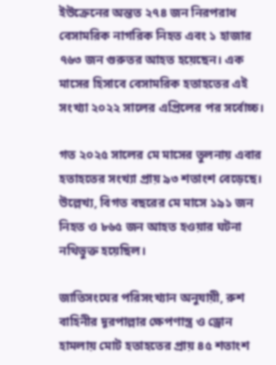ইউক্রেনের অন্তত ২৭৪ জন নিরপরাধ বেসামরিক নাগরিক নিহত এবং ১ হাজার ৭৬৩ জন গুরুতর আহত হয়েছেন। এক মাসের হিসাবে বেসামরিক হতাহতের এই সংখ্যা ২০২২ সালের এপ্রিলের পর সর্বোচ্চ।

গত ২০২৫ সালের মে মাসের তুলনায় এবার হতাহতের সংখ্যা প্রায় ৯৩ শতাংশ বেড়েছে। উল্লেখ্য, বিগত বছরের মে মাসে ১৯১ জন নিহত ও ৮৬৫ জন আহত হওয়ার ঘটনা নথিভুক্ত হয়েছিল।

জাতিসংঘের পরিসংখ্যান অনুযায়ী, রুশ বাহিনীর দূরপাল্লার ক্ষেপণাস্ত্র ও ড্রোন হামলায় মোট হতাহতের প্রায় ৪৫ শতাংশ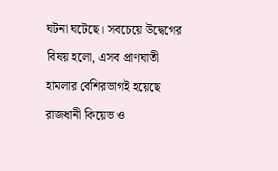ঘটনা ঘটেছে। সবচেয়ে উদ্বেগের বিষয় হলো, এসব প্রাণঘাতী হামলার বেশিরভাগই হয়েছে রাজধানী কিয়েভ ও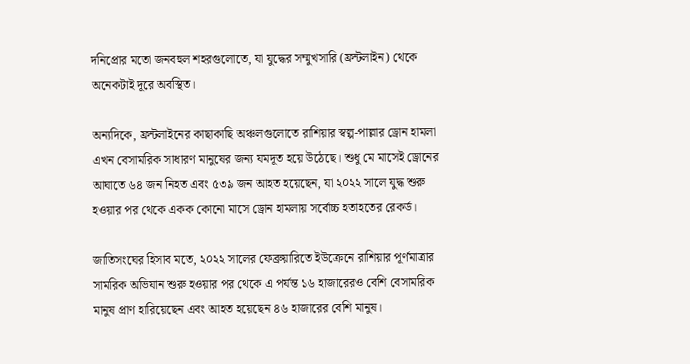দনিপ্রোর মতো জনবহুল শহরগুলোতে, যা যুদ্ধের সম্মুখসারি (ফ্রন্টলাইন) থেকে অনেকটাই দূরে অবস্থিত।

অন্যদিকে, ফ্রন্টলাইনের কাছাকাছি অঞ্চলগুলোতে রাশিয়ার স্বল্প-পাল্লার ড্রোন হামলা এখন বেসামরিক সাধারণ মানুষের জন্য যমদূত হয়ে উঠেছে। শুধু মে মাসেই ড্রোনের আঘাতে ৬৪ জন নিহত এবং ৫৩৯ জন আহত হয়েছেন, যা ২০২২ সালে যুদ্ধ শুরু হওয়ার পর থেকে একক কোনো মাসে ড্রোন হামলায় সর্বোচ্চ হতাহতের রেকর্ড।

জাতিসংঘের হিসাব মতে, ২০২২ সালের ফেব্রুয়ারিতে ইউক্রেনে রাশিয়ার পূর্ণমাত্রার সামরিক অভিযান শুরু হওয়ার পর থেকে এ পর্যন্ত ১৬ হাজারেরও বেশি বেসামরিক মানুষ প্রাণ হারিয়েছেন এবং আহত হয়েছেন ৪৬ হাজারের বেশি মানুষ।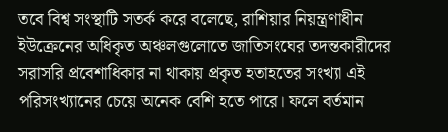তবে বিশ্ব সংস্থাটি সতর্ক করে বলেছে, রাশিয়ার নিয়ন্ত্রণাধীন ইউক্রেনের অধিকৃত অঞ্চলগুলোতে জাতিসংঘের তদন্তকারীদের সরাসরি প্রবেশাধিকার না থাকায় প্রকৃত হতাহতের সংখ্যা এই পরিসংখ্যানের চেয়ে অনেক বেশি হতে পারে। ফলে বর্তমান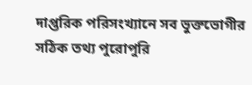দাপ্তরিক পরিসংখ্যানে সব ভুক্তভোগীর সঠিক তথ্য পুরোপুরি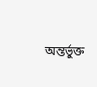অন্তর্ভুক্ত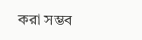করা সম্ভব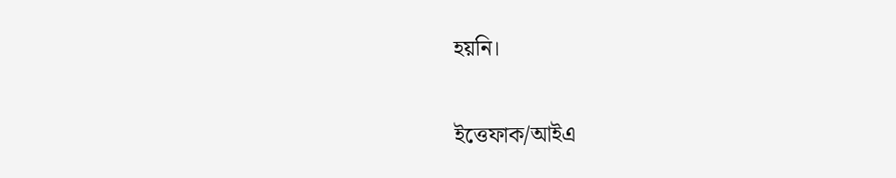হয়নি।

ইত্তেফাক/আইএ